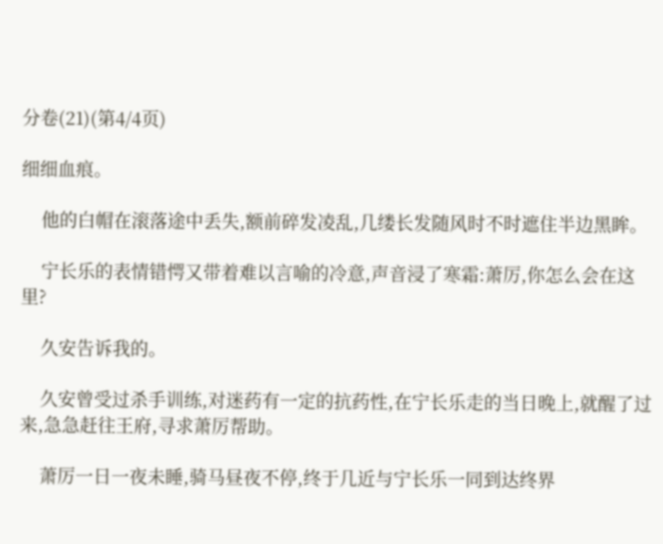分卷(21)(第4/4页)

细细血痕。

    他的白帽在滚落途中丢失,额前碎发凌乱,几缕长发随风时不时遮住半边黑眸。

    宁长乐的表情错愕又带着难以言喻的冷意,声音浸了寒霜:萧厉,你怎么会在这里?

    久安告诉我的。

    久安曾受过杀手训练,对迷药有一定的抗药性,在宁长乐走的当日晚上,就醒了过来,急急赶往王府,寻求萧厉帮助。

    萧厉一日一夜未睡,骑马昼夜不停,终于几近与宁长乐一同到达终界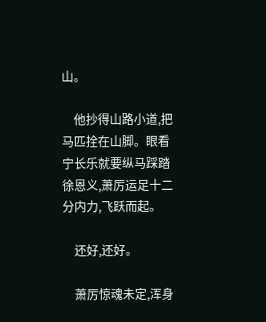山。

    他抄得山路小道,把马匹拴在山脚。眼看宁长乐就要纵马踩踏徐恩义,萧厉运足十二分内力,飞跃而起。

    还好,还好。

    萧厉惊魂未定,浑身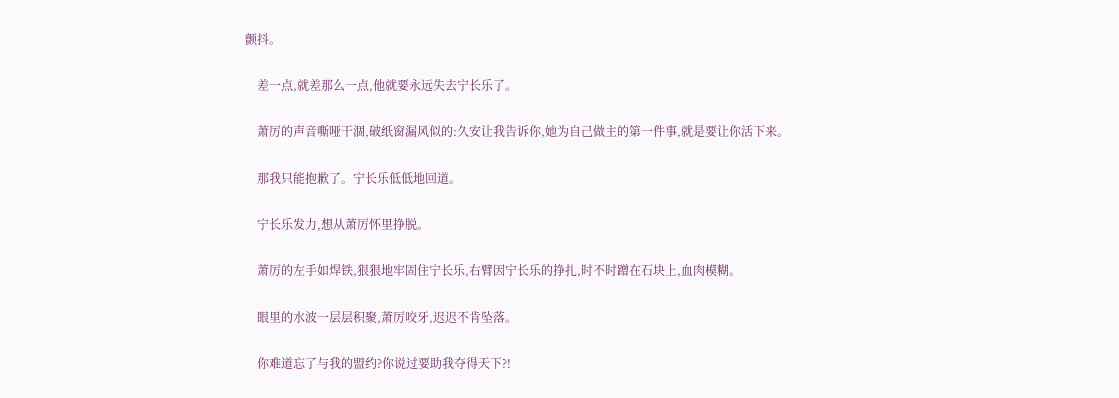颤抖。

    差一点,就差那么一点,他就要永远失去宁长乐了。

    萧厉的声音嘶哑干涸,破纸窗漏风似的:久安让我告诉你,她为自己做主的第一件事,就是要让你活下来。

    那我只能抱歉了。宁长乐低低地回道。

    宁长乐发力,想从萧厉怀里挣脱。

    萧厉的左手如焊铁,狠狠地牢固住宁长乐,右臂因宁长乐的挣扎,时不时蹭在石块上,血肉模糊。

    眼里的水波一层层积聚,萧厉咬牙,迟迟不肯坠落。

    你难道忘了与我的盟约?你说过要助我夺得天下?!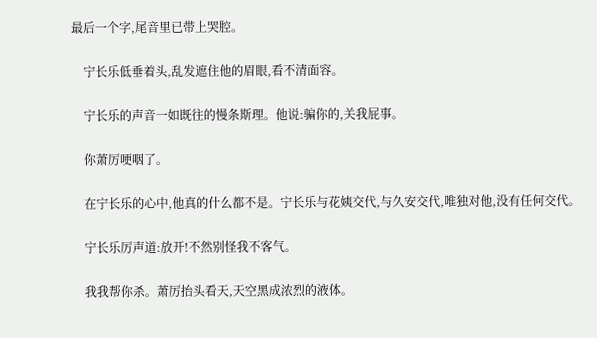最后一个字,尾音里已带上哭腔。

    宁长乐低垂着头,乱发遮住他的眉眼,看不清面容。

    宁长乐的声音一如既往的慢条斯理。他说:骗你的,关我屁事。

    你萧厉哽咽了。

    在宁长乐的心中,他真的什么都不是。宁长乐与花姨交代,与久安交代,唯独对他,没有任何交代。

    宁长乐厉声道:放开!不然别怪我不客气。

    我我帮你杀。萧厉抬头看天,天空黑成浓烈的液体。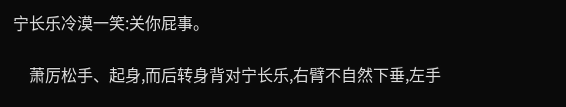宁长乐冷漠一笑:关你屁事。

    萧厉松手、起身,而后转身背对宁长乐,右臂不自然下垂,左手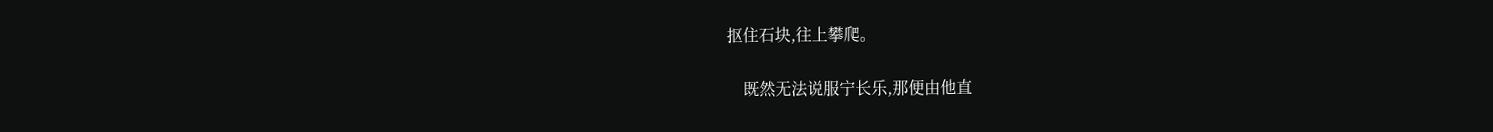抠住石块,往上攀爬。

    既然无法说服宁长乐,那便由他直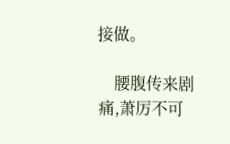接做。

    腰腹传来剧痛,萧厉不可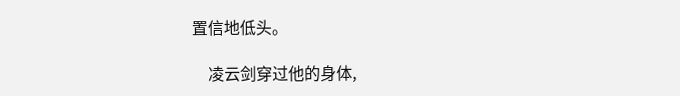置信地低头。

    凌云剑穿过他的身体,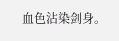血色沾染剑身。